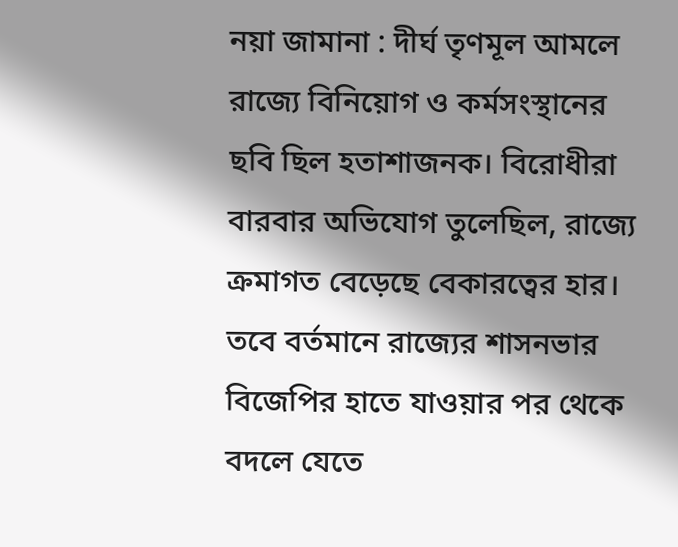নয়া জামানা : দীর্ঘ তৃণমূল আমলে রাজ্যে বিনিয়োগ ও কর্মসংস্থানের ছবি ছিল হতাশাজনক। বিরোধীরা বারবার অভিযোগ তুলেছিল, রাজ্যে ক্রমাগত বেড়েছে বেকারত্বের হার। তবে বর্তমানে রাজ্যের শাসনভার বিজেপির হাতে যাওয়ার পর থেকে বদলে যেতে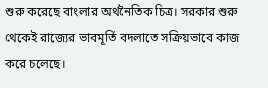শুরু করেছে বাংলার অর্থনৈতিক চিত্র। সরকার শুরু থেকেই রাজ্যের ভাবমূর্তি বদলাতে সক্রিয়ভাবে কাজ করে চলেছে।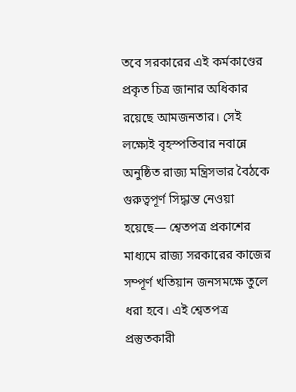তবে সরকারের এই কর্মকাণ্ডের প্রকৃত চিত্র জানার অধিকার রয়েছে আমজনতার। সেই লক্ষ্যেই বৃহস্পতিবার নবান্নে অনুষ্ঠিত রাজ্য মন্ত্রিসভার বৈঠকে গুরুত্বপূর্ণ সিদ্ধান্ত নেওয়া হয়েছে— শ্বেতপত্র প্রকাশের মাধ্যমে রাজ্য সরকারের কাজের সম্পূর্ণ খতিয়ান জনসমক্ষে তুলে ধরা হবে। এই শ্বেতপত্র প্রস্তুতকারী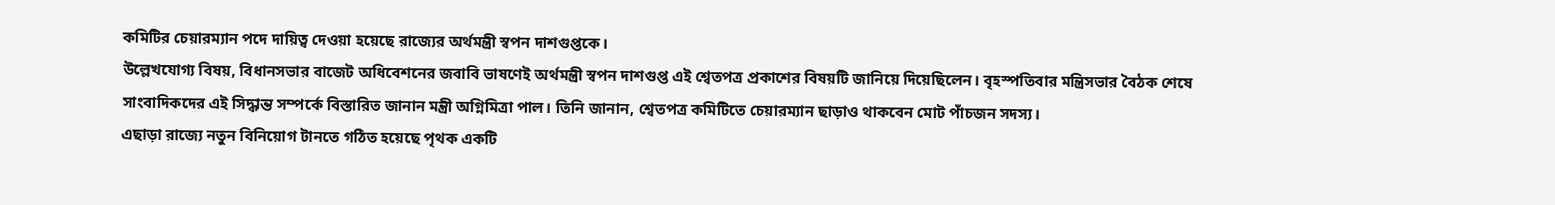কমিটির চেয়ারম্যান পদে দায়িত্ব দেওয়া হয়েছে রাজ্যের অর্থমন্ত্রী স্বপন দাশগুপ্তকে।
উল্লেখযোগ্য বিষয়, বিধানসভার বাজেট অধিবেশনের জবাবি ভাষণেই অর্থমন্ত্রী স্বপন দাশগুপ্ত এই শ্বেতপত্র প্রকাশের বিষয়টি জানিয়ে দিয়েছিলেন। বৃহস্পতিবার মন্ত্রিসভার বৈঠক শেষে সাংবাদিকদের এই সিদ্ধান্ত সম্পর্কে বিস্তারিত জানান মন্ত্রী অগ্নিমিত্রা পাল। তিনি জানান, শ্বেতপত্র কমিটিতে চেয়ারম্যান ছাড়াও থাকবেন মোট পাঁচজন সদস্য।
এছাড়া রাজ্যে নতুন বিনিয়োগ টানতে গঠিত হয়েছে পৃথক একটি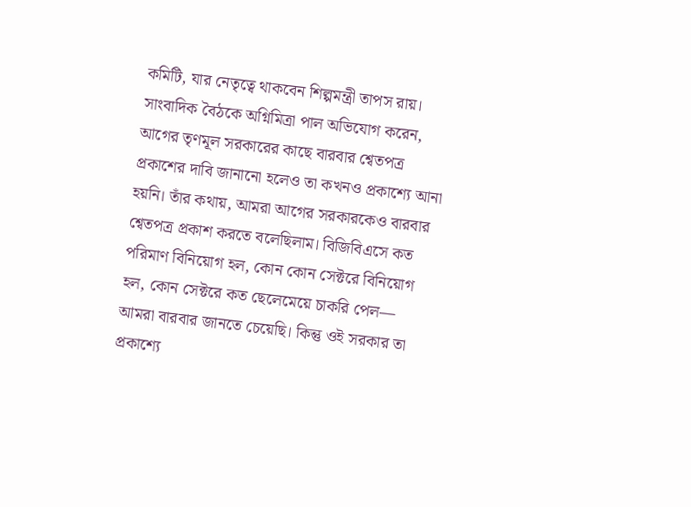কমিটি, যার নেতৃত্বে থাকবেন শিল্পমন্ত্রী তাপস রায়।
সাংবাদিক বৈঠকে অগ্নিমিত্রা পাল অভিযোগ করেন, আগের তৃণমূল সরকারের কাছে বারবার শ্বেতপত্র প্রকাশের দাবি জানানো হলেও তা কখনও প্রকাশ্যে আনা হয়নি। তাঁর কথায়, আমরা আগের সরকারকেও বারবার শ্বেতপত্র প্রকাশ করতে বলেছিলাম। বিজিবিএসে কত পরিমাণ বিনিয়োগ হল, কোন কোন সেক্টরে বিনিয়োগ হল, কোন সেক্টরে কত ছেলেমেয়ে চাকরি পেল— আমরা বারবার জানতে চেয়েছি। কিন্তু ওই সরকার তা প্রকাশ্যে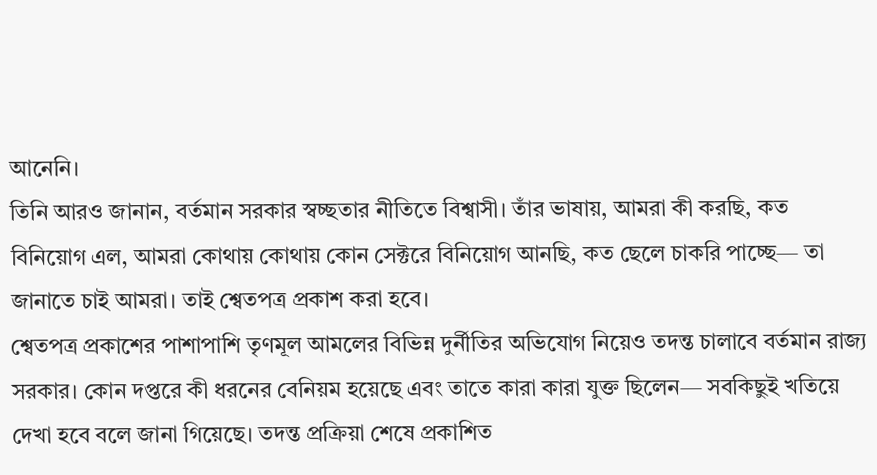আনেনি।
তিনি আরও জানান, বর্তমান সরকার স্বচ্ছতার নীতিতে বিশ্বাসী। তাঁর ভাষায়, আমরা কী করছি, কত বিনিয়োগ এল, আমরা কোথায় কোথায় কোন সেক্টরে বিনিয়োগ আনছি, কত ছেলে চাকরি পাচ্ছে— তা জানাতে চাই আমরা। তাই শ্বেতপত্র প্রকাশ করা হবে।
শ্বেতপত্র প্রকাশের পাশাপাশি তৃণমূল আমলের বিভিন্ন দুর্নীতির অভিযোগ নিয়েও তদন্ত চালাবে বর্তমান রাজ্য সরকার। কোন দপ্তরে কী ধরনের বেনিয়ম হয়েছে এবং তাতে কারা কারা যুক্ত ছিলেন— সবকিছুই খতিয়ে দেখা হবে বলে জানা গিয়েছে। তদন্ত প্রক্রিয়া শেষে প্রকাশিত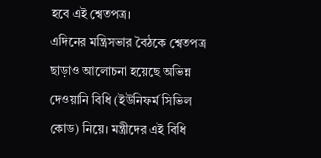হবে এই শ্বেতপত্র।
এদিনের মন্ত্রিসভার বৈঠকে শ্বেতপত্র ছাড়াও আলোচনা হয়েছে অভিন্ন দেওয়ানি বিধি (ইউনিফর্ম সিভিল কোড) নিয়ে। মন্ত্রীদের এই বিধি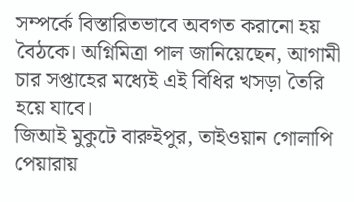সম্পর্কে বিস্তারিতভাবে অবগত করানো হয় বৈঠকে। অগ্নিমিত্রা পাল জানিয়েছেন, আগামী চার সপ্তাহের মধ্যেই এই বিধির খসড়া তৈরি হয়ে যাবে।
জিআই মুকুটে বারুইপুর, তাইওয়ান গোলাপি পেয়ারায়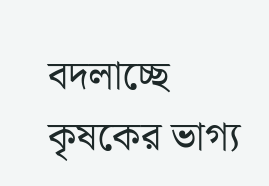বদলাচ্ছে কৃষকের ভাগ্য